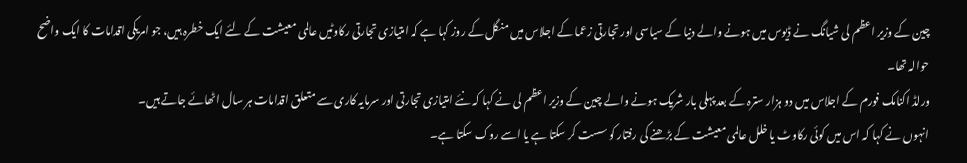چین کے وزیر اعظم لی شیانگ نے ڈیوس میں ہونے والے دنیا کے سیاسی اور تجارتی زعما کے اجلاس میں منگل کے روز کہا ہے کہ امتیازی تجارتی رکاوٹیں عالمی معیشت کے لئے ایک خطرہ ہیں، جو امریکی اقدامات کا ایک واضح حوالہ تھا۔
ورلڈ اکنامک فورم کے اجلاس میں دو ہزار سترہ کے بعد پہلی بار شریک ہونے والے چین کے وزیر اعظم لی نے کہا کہ نئے امتیازی تجارتی اور سرمایہ کاری سے متعلق اقدامات ہر سال اٹھائے جاتے ہیں۔
انہوں نے کہا کہ اس میں کوئی رکاوٹ یا خلل عالمی معیشت کے بڑھنے کی رفتار کو سست کر سکتا ہے یا اسے روک سکتا ہے۔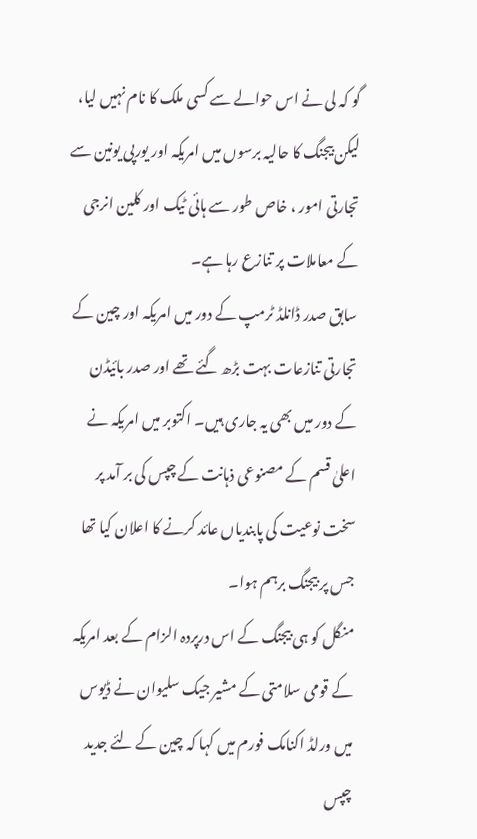گو کہ لی نے اس حوالے سے کسی ملک کا نام نہیں لیا، لیکن بیجنگ کا حالیہ برسوں میں امریکہ اور یورپی یونین سے تجارتی امور ، خاص طور سے ہائی ٹیک اور کلین انرجی کے معاملات پر تنازع رہا ہے۔
سابق صدر ڈانلڈ ٹرمپ کے دور میں امریکہ اور چین کے تجارتی تنازعات بہت بڑھ گئے تھے اور صدر بائیڈن کے دور میں بھی یہ جاری ہیں۔ اکتوبر میں امریکہ نے اعلیٰ قسم کے مصنوعی ذہانت کے چپس کی بر آمد پر سخت نوعیت کی پابندیاں عائد کرنے کا اعلان کیا تھا جس پر بیجنگ برہم ہوا۔
منگل کو ہی بیجنگ کے اس درپردہ الزام کے بعد امریکہ کے قومی سلامتی کے مشیر جیک سلیوان نے ڈیوس میں ورلڈ اکنامک فورم میں کہا کہ چین کے لئے جدید چپس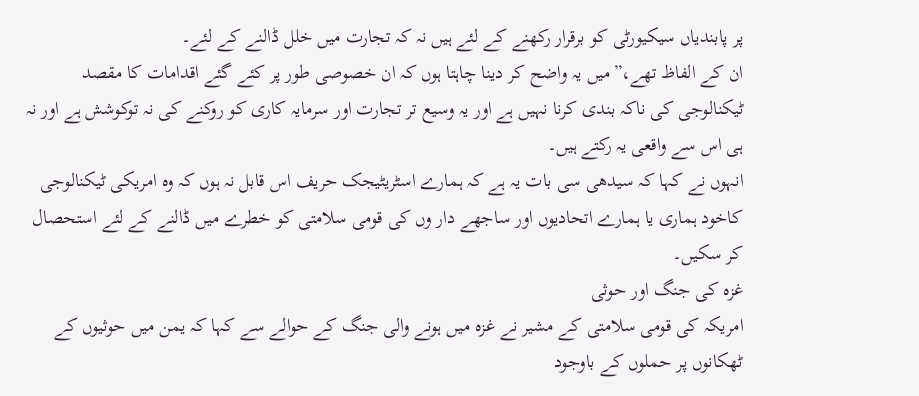پر پابندیاں سیکیورٹی کو برقرار رکھنے کے لئے ہیں نہ کہ تجارت میں خلل ڈالنے کے لئے۔
ان کے الفاظ تھے،”میں یہ واضح کر دینا چاہتا ہوں کہ ان خصوصی طور پر کئے گئے اقدامات کا مقصد ٹیکنالوجی کی ناکہ بندی کرنا نہیں ہے اور یہ وسیع تر تجارت اور سرمایہ کاری کو روکنے کی نہ توکوشش ہے اور نہ ہی اس سے واقعی یہ رکتے ہیں۔
انہوں نے کہا کہ سیدھی سی بات یہ ہے کہ ہمارے اسٹریٹیجک حریف اس قابل نہ ہوں کہ وہ امریکی ٹیکنالوجی کاخود ہماری یا ہمارے اتحادیوں اور ساجھے دار وں کی قومی سلامتی کو خطرے میں ڈالنے کے لئے استحصال کر سکیں۔
غزہ کی جنگ اور حوثی
امریکہ کی قومی سلامتی کے مشیر نے غزہ میں ہونے والی جنگ کے حوالے سے کہا کہ یمن میں حوثیوں کے ٹھکانوں پر حملوں کے باوجود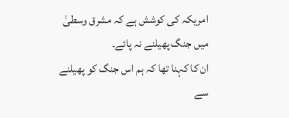امریکہ کی کوشش ہے کہ مشرق وسطیٰ میں جنگ پھیلنے نہ پائے۔
ان کا کہنا تھا کہ ہم اس جنگ کو پھیلنے سے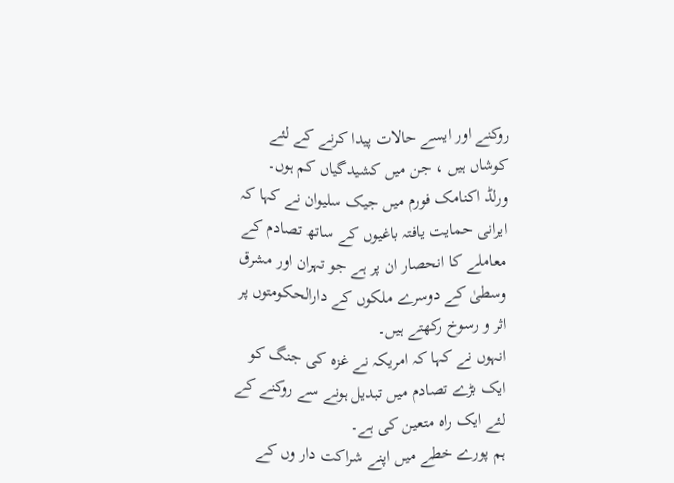روکنے اور ایسے حالات پیدا کرنے کے لئے کوشاں ہیں ، جن میں کشیدگیاں کم ہوں۔
ورلڈ اکنامک فورم میں جیک سلیوان نے کہا کہ ایرانی حمایت یافتہ باغیوں کے ساتھ تصادم کے معاملے کا انحصار ان پر ہے جو تہران اور مشرق وسطیٰ کے دوسرے ملکوں کے دارالحکومتوں پر اثر و رسوخ رکھتے ہیں۔
انہوں نے کہا کہ امریکہ نے غزہ کی جنگ کو ایک بڑے تصادم میں تبدیل ہونے سے روکنے کے لئے ایک راہ متعین کی ہے۔
ہم پورے خطے میں اپنے شراکت دار وں کے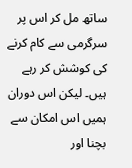ساتھ مل کر اس پر سرگرمی سے کام کرنے کی کوشش کر رہے ہیں۔ لیکن اس دوران ہمیں اس امکان سے بچنا اور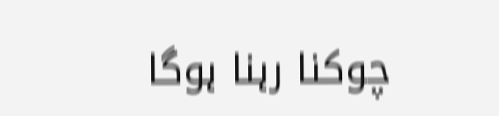چوکنا رہنا ہوگا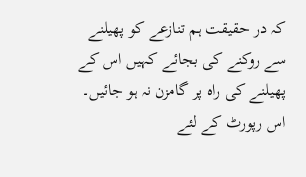کہ در حقیقت ہم تنازعے کو پھیلنے سے روکنے کی بجائے کہیں اس کے پھیلنے کی راہ پر گامزن نہ ہو جائیں۔
اس رپورٹ کے لئے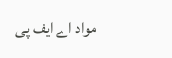مواد اے ایف پی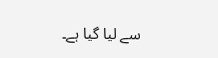سے لیا گیا ہے۔